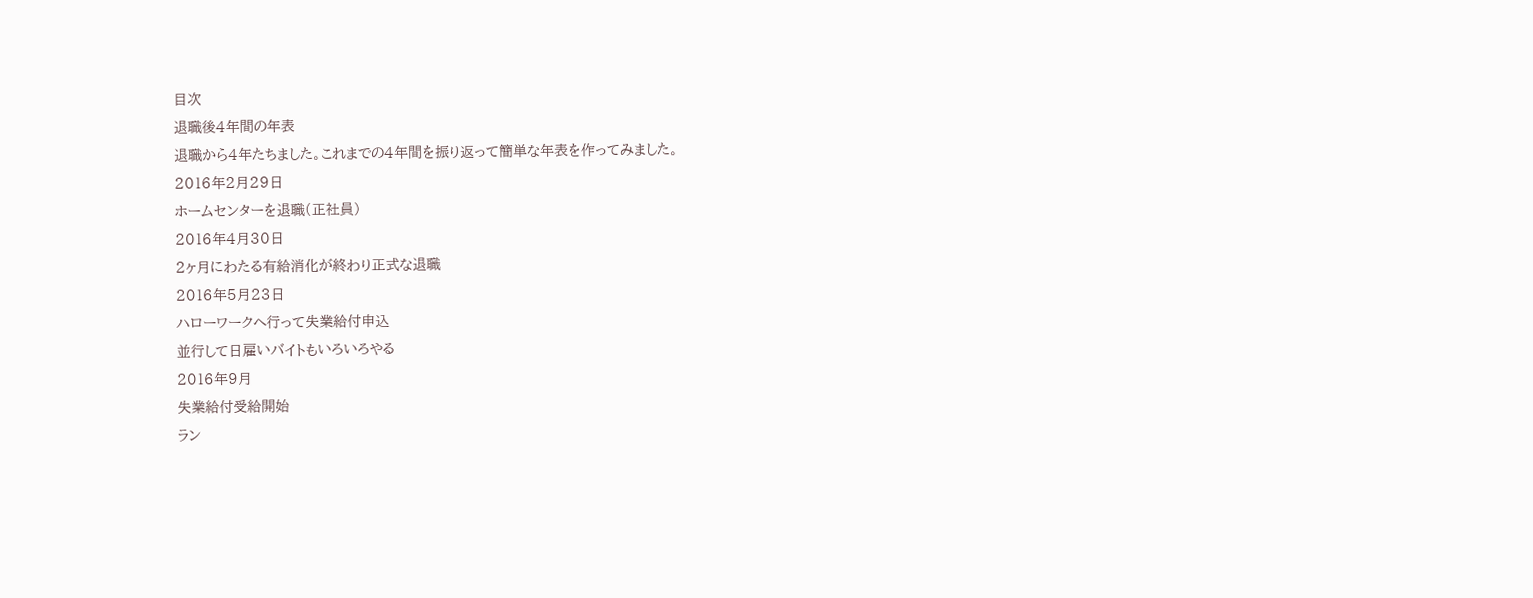目次
退職後4年間の年表
退職から4年たちました。これまでの4年間を振り返って簡単な年表を作ってみました。
2016年2月29日
ホームセンターを退職(正社員)
2016年4月30日
2ヶ月にわたる有給消化が終わり正式な退職
2016年5月23日
ハローワークへ行って失業給付申込
並行して日雇いバイトもいろいろやる
2016年9月
失業給付受給開始
ラン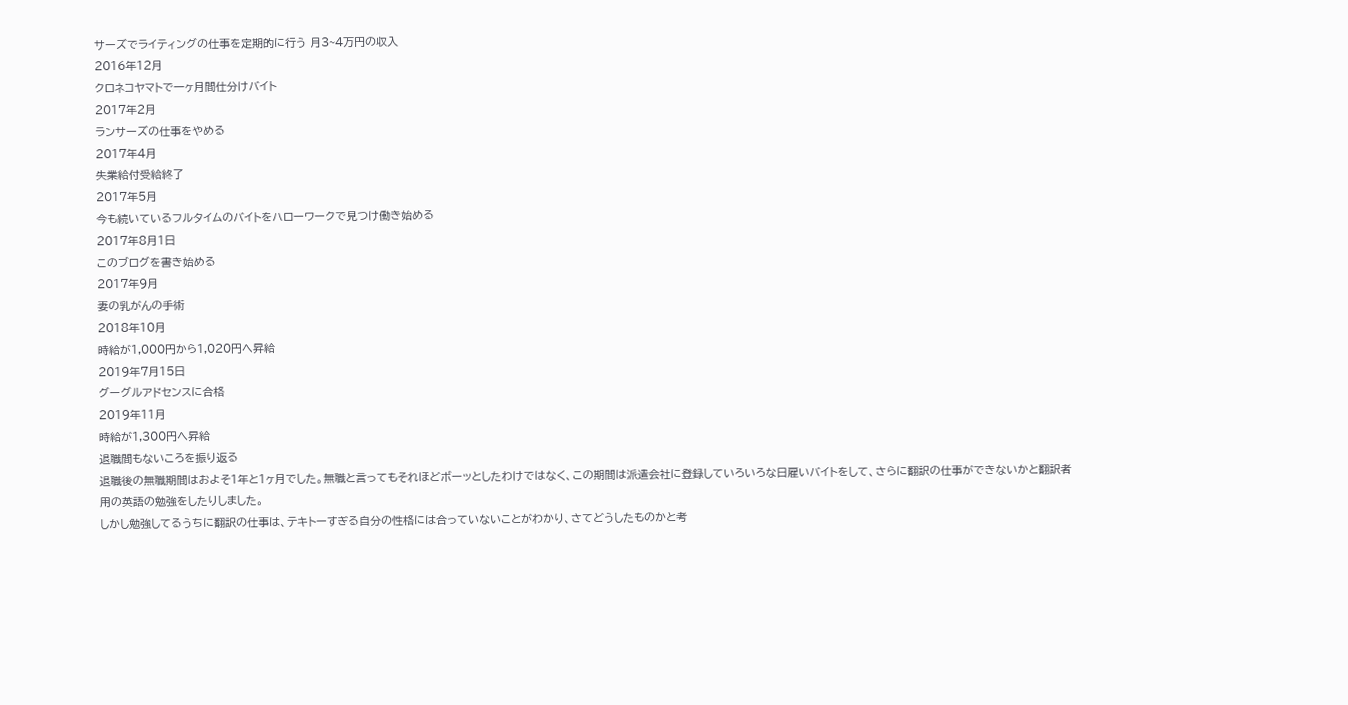サーズでライティングの仕事を定期的に行う 月3~4万円の収入
2016年12月
クロネコヤマトで一ヶ月間仕分けバイト
2017年2月
ランサーズの仕事をやめる
2017年4月
失業給付受給終了
2017年5月
今も続いているフルタイムのバイトをハローワークで見つけ働き始める
2017年8月1日
このブログを書き始める
2017年9月
妻の乳がんの手術
2018年10月
時給が1,000円から1,020円へ昇給
2019年7月15日
グーグルアドセンスに合格
2019年11月
時給が1,300円へ昇給
退職間もないころを振り返る
退職後の無職期間はおよそ1年と1ヶ月でした。無職と言ってもそれほどボーッとしたわけではなく、この期間は派遣会社に登録していろいろな日雇いバイトをして、さらに翻訳の仕事ができないかと翻訳者用の英語の勉強をしたりしました。
しかし勉強してるうちに翻訳の仕事は、テキトーすぎる自分の性格には合っていないことがわかり、さてどうしたものかと考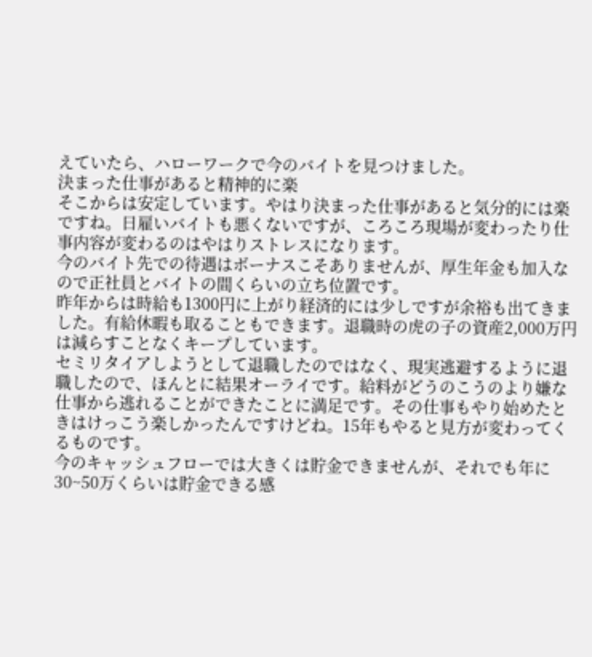えていたら、ハローワークで今のバイトを見つけました。
決まった仕事があると精神的に楽
そこからは安定しています。やはり決まった仕事があると気分的には楽ですね。日雇いバイトも悪くないですが、ころころ現場が変わったり仕事内容が変わるのはやはりストレスになります。
今のバイト先での待遇はボーナスこそありませんが、厚生年金も加入なので正社員とバイトの間くらいの立ち位置です。
昨年からは時給も1300円に上がり経済的には少しですが余裕も出てきました。有給休暇も取ることもできます。退職時の虎の子の資産2,000万円は減らすことなくキープしています。
セミリタイアしようとして退職したのではなく、現実逃避するように退職したので、ほんとに結果オーライです。給料がどうのこうのより嫌な仕事から逃れることができたことに満足です。その仕事もやり始めたときはけっこう楽しかったんですけどね。15年もやると見方が変わってくるものです。
今のキャッシュフローでは大きくは貯金できませんが、それでも年に30~50万くらいは貯金できる感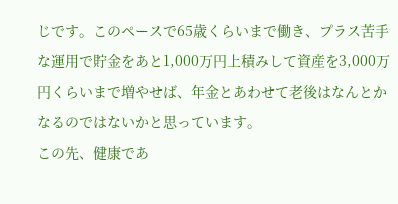じです。このペースで65歳くらいまで働き、プラス苦手な運用で貯金をあと1,000万円上積みして資産を3,000万円くらいまで増やせば、年金とあわせて老後はなんとかなるのではないかと思っています。
この先、健康であ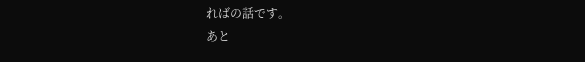ればの話です。
あと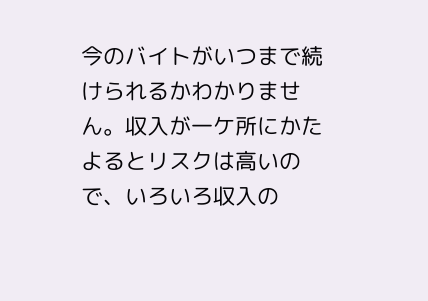今のバイトがいつまで続けられるかわかりません。収入が一ケ所にかたよるとリスクは高いので、いろいろ収入の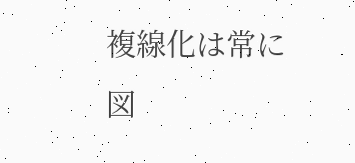複線化は常に図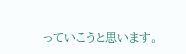っていこうと思います。